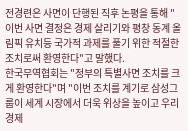전경련은 사면이 단행된 직후 논평을 통해 "이번 사면 결정은 경제 살리기와 평창 동계 올림픽 유치등 국가적 과제를 풀기 위한 적절한 조치로써 환영한다"고 말했다.
한국무역협회는 "정부의 특별사면 조치를 크게 환영한다"며 "이번 조치를 계기로 삼성그룹이 세계 시장에서 더욱 위상을 높이고 우리경제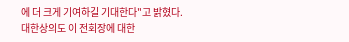에 더 크게 기여하길 기대한다"고 밝혔다.
대한상의도 이 전회장에 대한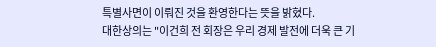특별사면이 이뤄진 것을 환영한다는 뜻을 밝혔다.
대한상의는 "이건희 전 회장은 우리 경제 발전에 더욱 큰 기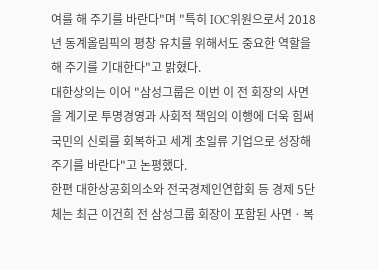여를 해 주기를 바란다"며 "특히 IOC위원으로서 2018년 동계올림픽의 평창 유치를 위해서도 중요한 역할을 해 주기를 기대한다"고 밝혔다.
대한상의는 이어 "삼성그룹은 이번 이 전 회장의 사면을 계기로 투명경영과 사회적 책임의 이행에 더욱 힘써 국민의 신뢰를 회복하고 세계 초일류 기업으로 성장해 주기를 바란다"고 논평했다.
한편 대한상공회의소와 전국경제인연합회 등 경제 5단체는 최근 이건희 전 삼성그룹 회장이 포함된 사면ㆍ복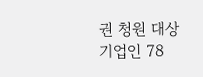권 청원 대상 기업인 78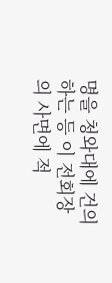명을 청와대에 건의하는 등 이 전회장의 사면에 적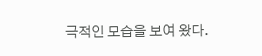극적인 모습을 보여 왔다.